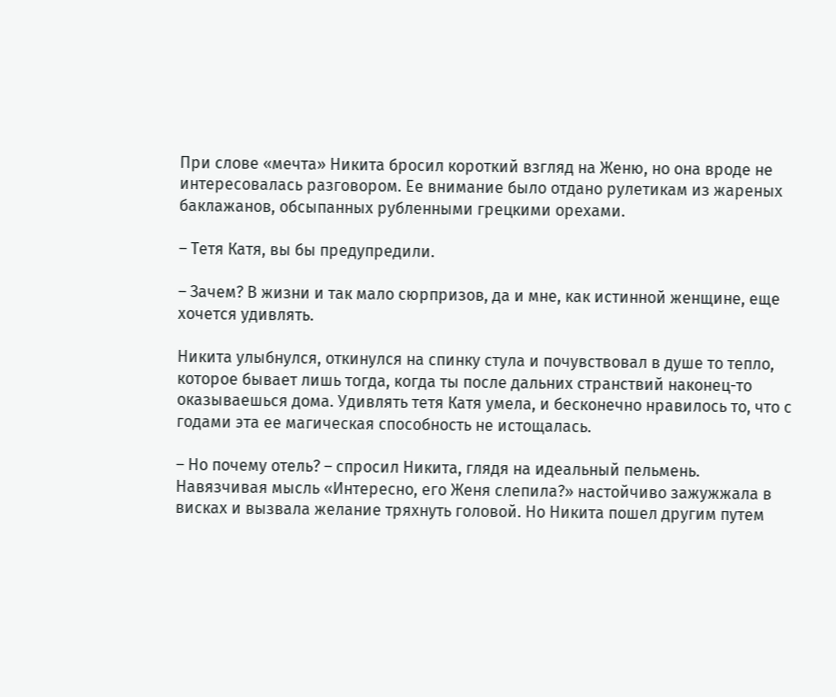При слове «мечта» Никита бросил короткий взгляд на Женю, но она вроде не интересовалась разговором. Ее внимание было отдано рулетикам из жареных баклажанов, обсыпанных рубленными грецкими орехами.

– Тетя Катя, вы бы предупредили.

– Зачем? В жизни и так мало сюрпризов, да и мне, как истинной женщине, еще хочется удивлять.

Никита улыбнулся, откинулся на спинку стула и почувствовал в душе то тепло, которое бывает лишь тогда, когда ты после дальних странствий наконец-то оказываешься дома. Удивлять тетя Катя умела, и бесконечно нравилось то, что с годами эта ее магическая способность не истощалась.

– Но почему отель? – спросил Никита, глядя на идеальный пельмень. Навязчивая мысль «Интересно, его Женя слепила?» настойчиво зажужжала в висках и вызвала желание тряхнуть головой. Но Никита пошел другим путем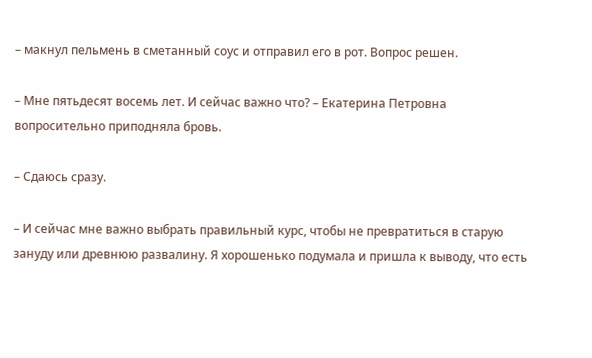– макнул пельмень в сметанный соус и отправил его в рот. Вопрос решен.

– Мне пятьдесят восемь лет. И сейчас важно что? – Екатерина Петровна вопросительно приподняла бровь.

– Сдаюсь сразу.

– И сейчас мне важно выбрать правильный курс, чтобы не превратиться в старую зануду или древнюю развалину. Я хорошенько подумала и пришла к выводу, что есть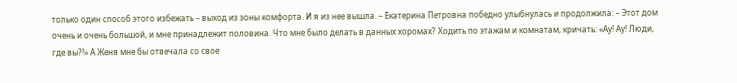только один способ этого избежать – выход из зоны комфорта. И я из нее вышла. – Екатерина Петровна победно улыбнулась и продолжила: – Этот дом очень и очень большой, и мне принадлежит половина. Что мне было делать в данных хоромах? Ходить по этажам и комнатам, кричать: «Ау! Ау! Люди, где вы?!» А Женя мне бы отвечала со свое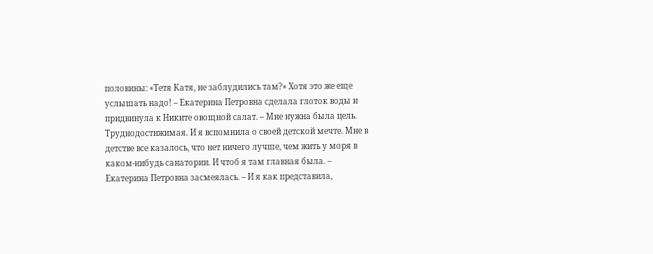половины: «Тетя Катя, не заблудились там?» Хотя это же еще услышать надо! – Екатерина Петровна сделала глоток воды и придвинула к Никите овощной салат. – Мне нужна была цель. Труднодостижимая. И я вспомнила о своей детской мечте. Мне в детстве все казалось, что нет ничего лучше, чем жить у моря в каком-нибудь санатории. И чтоб я там главная была. – Екатерина Петровна засмеялась. – И я как представила,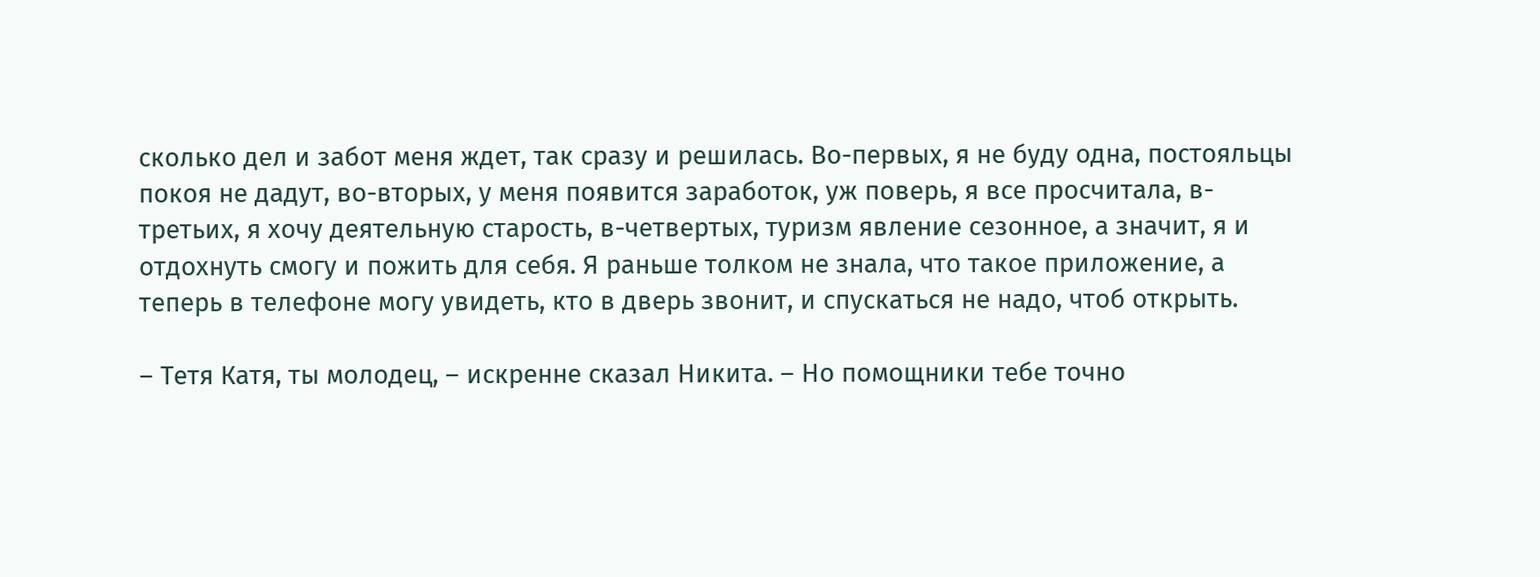сколько дел и забот меня ждет, так сразу и решилась. Во-первых, я не буду одна, постояльцы покоя не дадут, во-вторых, у меня появится заработок, уж поверь, я все просчитала, в-третьих, я хочу деятельную старость, в-четвертых, туризм явление сезонное, а значит, я и отдохнуть смогу и пожить для себя. Я раньше толком не знала, что такое приложение, а теперь в телефоне могу увидеть, кто в дверь звонит, и спускаться не надо, чтоб открыть.

– Тетя Катя, ты молодец, – искренне сказал Никита. – Но помощники тебе точно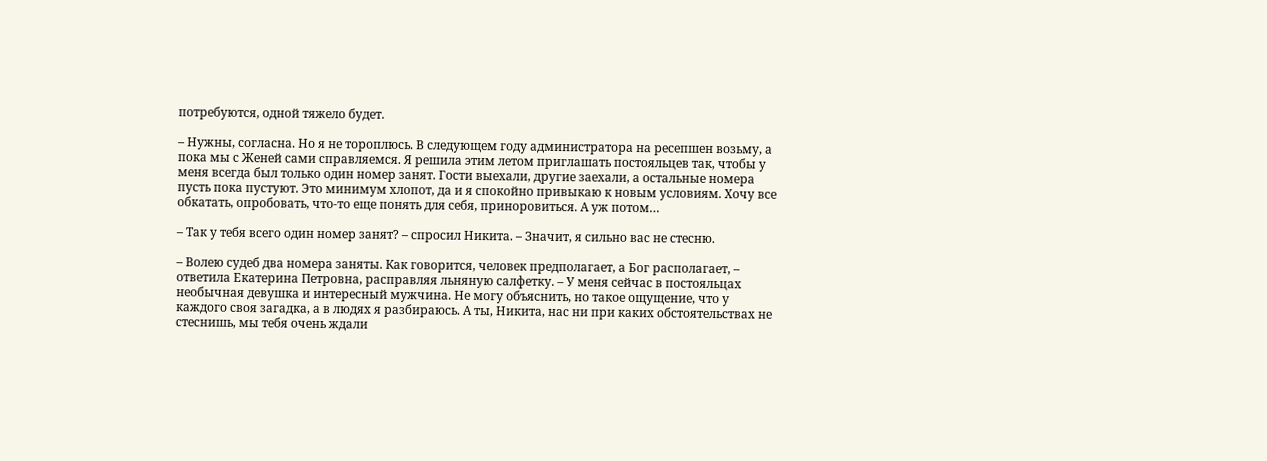потребуются, одной тяжело будет.

– Нужны, согласна. Но я не тороплюсь. В следующем году администратора на ресепшен возьму, а пока мы с Женей сами справляемся. Я решила этим летом приглашать постояльцев так, чтобы у меня всегда был только один номер занят. Гости выехали, другие заехали, а остальные номера пусть пока пустуют. Это минимум хлопот, да и я спокойно привыкаю к новым условиям. Хочу все обкатать, опробовать, что-то еще понять для себя, приноровиться. А уж потом…

– Так у тебя всего один номер занят? – спросил Никита. – Значит, я сильно вас не стесню.

– Волею судеб два номера заняты. Как говорится, человек предполагает, а Бог располагает, – ответила Екатерина Петровна, расправляя льняную салфетку. – У меня сейчас в постояльцах необычная девушка и интересный мужчина. Не могу объяснить, но такое ощущение, что у каждого своя загадка, а в людях я разбираюсь. А ты, Никита, нас ни при каких обстоятельствах не стеснишь, мы тебя очень ждали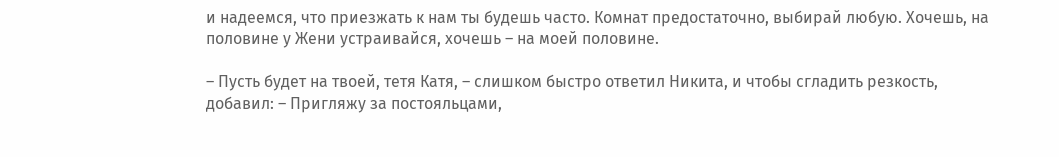и надеемся, что приезжать к нам ты будешь часто. Комнат предостаточно, выбирай любую. Хочешь, на половине у Жени устраивайся, хочешь – на моей половине.

– Пусть будет на твоей, тетя Катя, – слишком быстро ответил Никита, и чтобы сгладить резкость, добавил: – Пригляжу за постояльцами,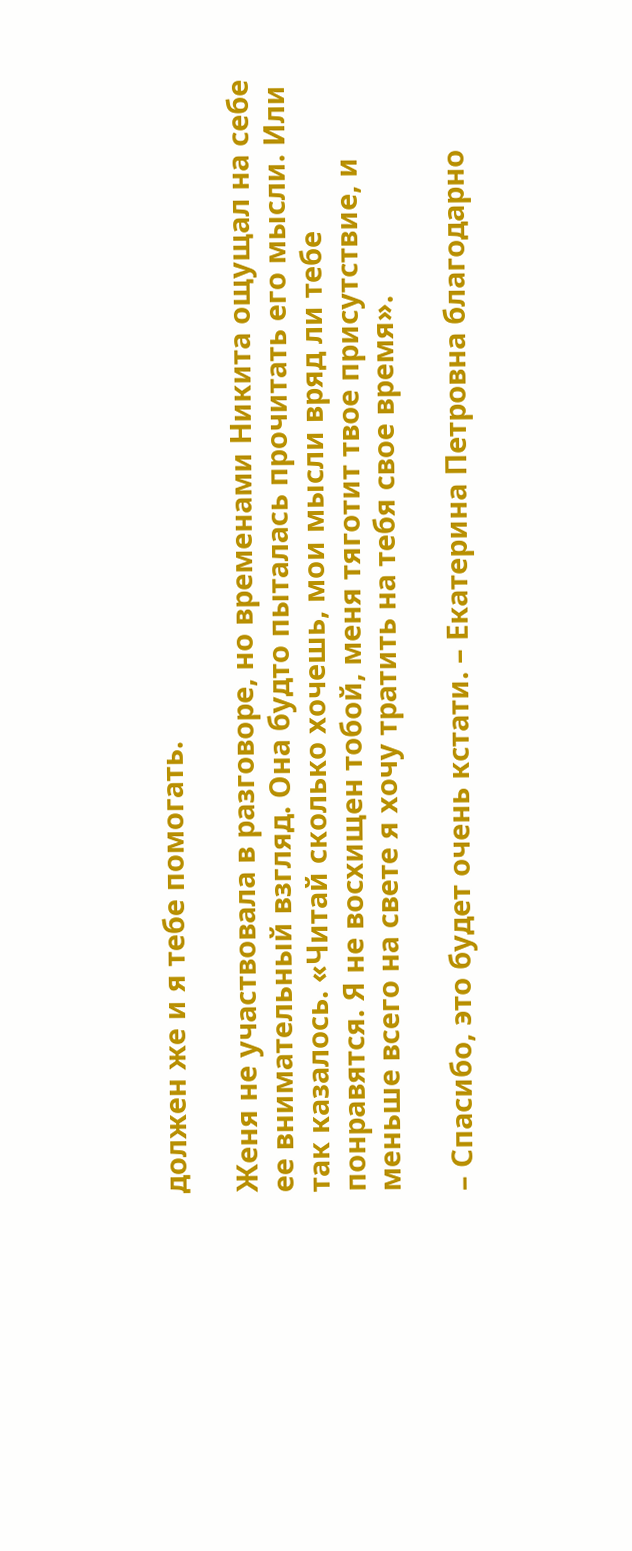должен же и я тебе помогать.

Женя не участвовала в разговоре, но временами Никита ощущал на себе ее внимательный взгляд. Она будто пыталась прочитать его мысли. Или так казалось. «Читай сколько хочешь, мои мысли вряд ли тебе понравятся. Я не восхищен тобой, меня тяготит твое присутствие, и меньше всего на свете я хочу тратить на тебя свое время».

– Спасибо, это будет очень кстати. – Екатерина Петровна благодарно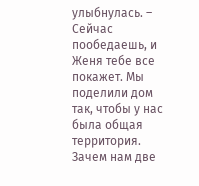улыбнулась. – Сейчас пообедаешь, и Женя тебе все покажет. Мы поделили дом так, чтобы у нас была общая территория. Зачем нам две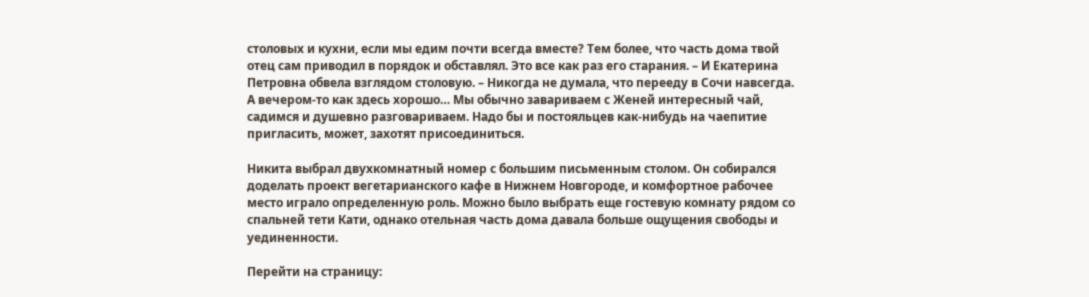столовых и кухни, если мы едим почти всегда вместе? Тем более, что часть дома твой отец сам приводил в порядок и обставлял. Это все как раз его старания. – И Екатерина Петровна обвела взглядом столовую. – Никогда не думала, что перееду в Сочи навсегда. А вечером-то как здесь хорошо… Мы обычно завариваем с Женей интересный чай, садимся и душевно разговариваем. Надо бы и постояльцев как-нибудь на чаепитие пригласить, может, захотят присоединиться.

Никита выбрал двухкомнатный номер с большим письменным столом. Он собирался доделать проект вегетарианского кафе в Нижнем Новгороде, и комфортное рабочее место играло определенную роль. Можно было выбрать еще гостевую комнату рядом со спальней тети Кати, однако отельная часть дома давала больше ощущения свободы и уединенности.

Перейти на страницу: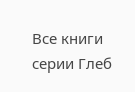Все книги серии Глеб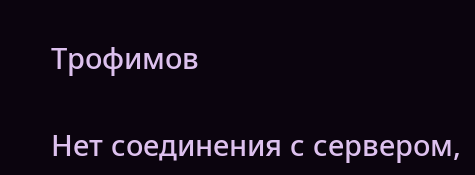Трофимов

Нет соединения с сервером,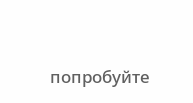попробуйте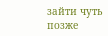зайти чуть позже